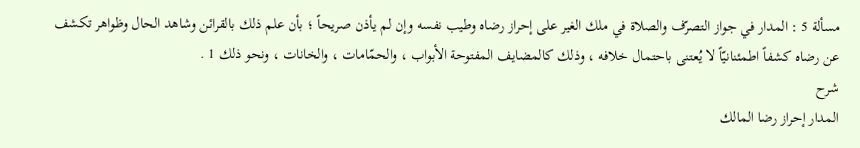مسألة 5 : المدار في جواز التصرّف والصلاة في ملك الغير على إحراز رضاه وطيب نفسه وإن لم يأذن صريحاً ؛ بأن علم ذلك بالقرائن وشاهد الحال وظواهر تكشف عن رضاه كشفاً اطمئنانيّاً لا يُعتنى باحتمال خلافه ، وذلك كالمضايف المفتوحة الأبواب ، والحمّامات ، والخانات ، ونحو ذلك 1 .
شرح
المدار إحراز رضا المالك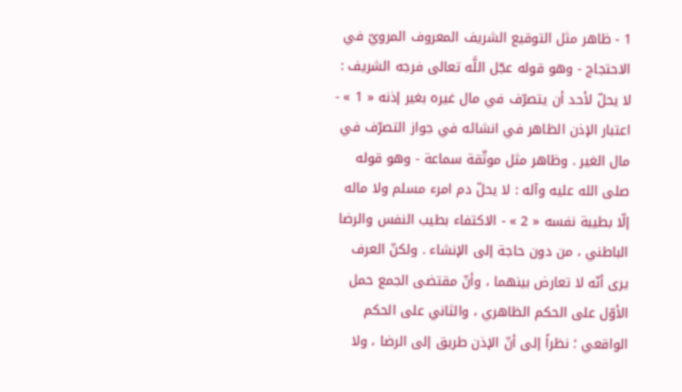1 - ظاهر مثل التوقيع الشريف المعروف المرويّ في الاحتجاج - وهو قوله عجّل اللَّه تعالى فرجه الشريف : لا يحلّ لأحد أن يتصرّف في مال غيره بغير إذنه « 1 » - اعتبار الإذن الظاهر في انشائه في جواز التصرّف في مال الغير . وظاهر مثل موثّقة سماعة - وهو قوله صلى الله عليه وآله : لا يحلّ دم امرء مسلم ولا ماله إلّا بطيبة نفسه « 2 » - الاكتفاء بطيب النفس والرضا الباطني ، من دون حاجة إلى الإنشاء . ولكنّ العرف يرى أنّه لا تعارض بينهما ، وأنّ مقتضى الجمع حمل الأوّل على الحكم الظاهري ، والثاني على الحكم الواقعي ؛ نظراً إلى أنّ الإذن طريق إلى الرضا ، ولا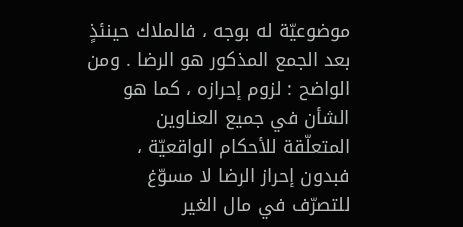موضوعيّة له بوجه ، فالملاك حينئذٍ بعد الجمع المذكور هو الرضا . ومن الواضح : لزوم إحرازه ، كما هو الشأن في جميع العناوين المتعلّقة للأحكام الواقعيّة ، فبدون إحراز الرضا لا مسوّغ للتصرّف في مال الغير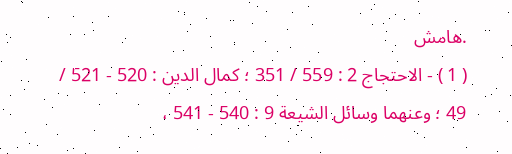.هامش
( 1 ) - الاحتجاج 2 : 559 / 351 ؛ كمال الدين : 520 - 521 / 49 ؛ وعنهما وسائل الشيعة 9 : 540 - 541 ،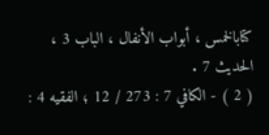كتابالخمس ، أبواب الأنفال ، الباب 3 ، الحديث 7 .
( 2 ) - الكافي 7 : 273 / 12 ؛ الفقيه 4 :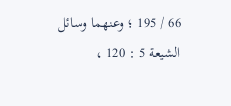66 / 195 ؛ وعنهما وسائل الشيعة 5 : 120 ،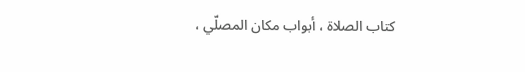كتاب الصلاة ، أبواب مكان المصلّي ،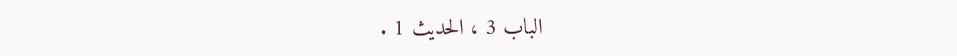الباب 3 ، الحديث 1 .